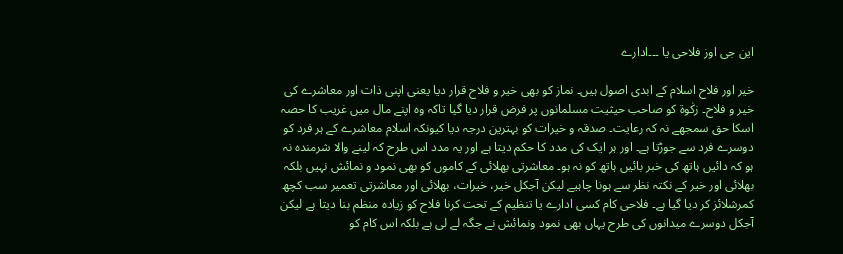این جی اوز فلاحی یا ۔۔۔ادارے

خیر اور فلاح اسلام کے ابدی اصول ہیں۔ نماز کو بھی خیر و فلاح قرار دیا یعنی اپنی ذات اور معاشرے کی خیر و فلاح۔ زکٰوۃ کو صاحب حیثیت مسلمانوں پر فرض قرار دیا گیا تاکہ وہ اپنے مال میں غریب کا حصہ اسکا حق سمجھے نہ کہ رعایت۔ صدقہ و خیرات کو بہترین درجہ دیا کیونکہ اسلام معاشرے کے ہر فرد کو دوسرے فرد سے جوڑتا ہے۔ اور ہر ایک کی مدد کا حکم دیتا ہے اور یہ مدد اس طرح کہ لینے والا شرمندہ نہ ہو کہ دائیں ہاتھ کی خبر بائیں ہاتھ کو نہ ہو۔ معاشرتی بھلائی کے کاموں کو بھی نمود و نمائش نہیں بلکہ بھلائی اور خیر کے نکتہ نظر سے ہونا چاہیے لیکن آجکل خیر، خیرات، بھلائی اور معاشرتی تعمیر سب کچھ کمرشلائز کر دیا گیا ہے۔ فلاحی کام کسی ادارے یا تنظیم کے تحت کرنا فلاح کو زیادہ منظم بنا دیتا ہے لیکن آجکل دوسرے میدانوں کی طرح یہاں بھی نمود ونمائش نے جگہ لے لی ہے بلکہ اس کام کو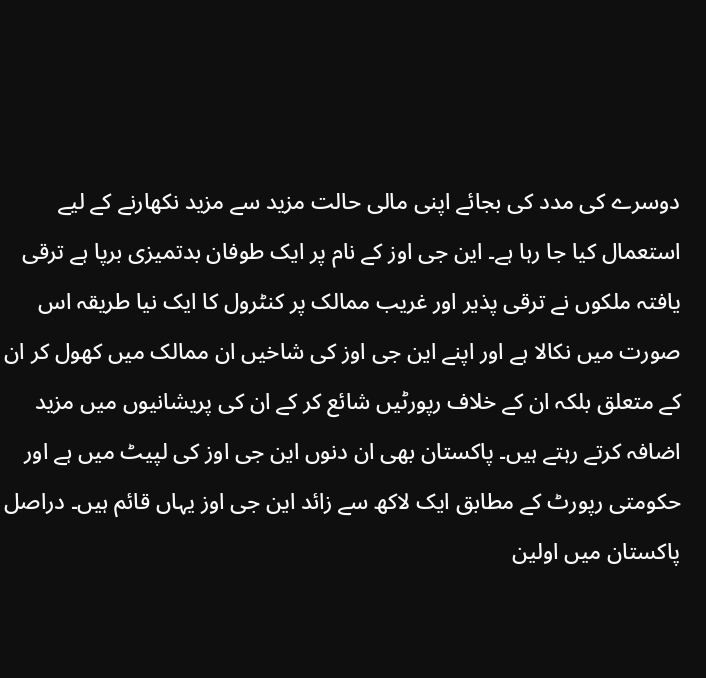دوسرے کی مدد کی بجائے اپنی مالی حالت مزید سے مزید نکھارنے کے لیے استعمال کیا جا رہا ہے۔ این جی اوز کے نام پر ایک طوفان بدتمیزی برپا ہے ترقی یافتہ ملکوں نے ترقی پذیر اور غریب ممالک پر کنٹرول کا ایک نیا طریقہ اس صورت میں نکالا ہے اور اپنے این جی اوز کی شاخیں ان ممالک میں کھول کر ان کے متعلق بلکہ ان کے خلاف رپورٹیں شائع کر کے ان کی پریشانیوں میں مزید اضافہ کرتے رہتے ہیں۔ پاکستان بھی ان دنوں این جی اوز کی لپیٹ میں ہے اور حکومتی رپورٹ کے مطابق ایک لاکھ سے زائد این جی اوز یہاں قائم ہیں۔ دراصل پاکستان میں اولین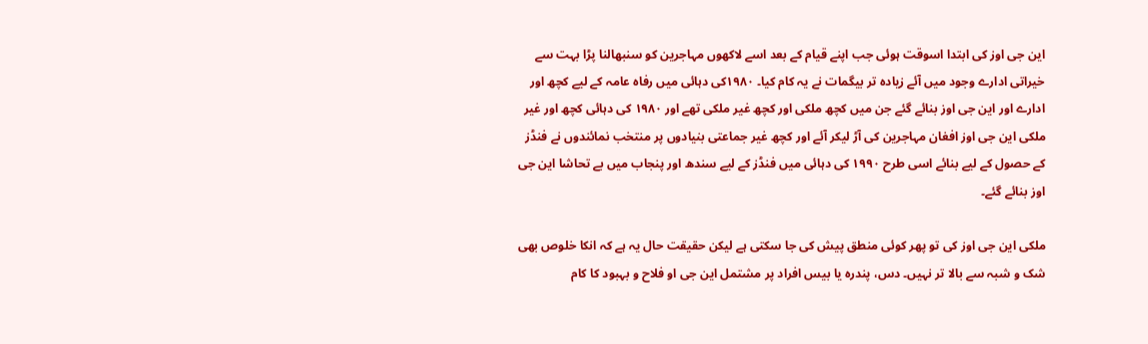این جی اوز کی ابتدا اسوقت ہوئی جب اپنے قیام کے بعد اسے لاکھوں مہاجرین کو سنبھالنا پڑا بہت سے خیراتی ادارے وجود میں آئے زیادہ تر بیگمات نے یہ کام کیا۔ ١٩٨٠کی دہائی میں رفاہ عامہ کے لیے کچھ اور ادارے اور این جی اوز بنائے گئے جن میں کچھ ملکی اور کچھ غیر ملکی تھے اور ١٩٨٠ کی دہائی کچھ اور غیر ملکی این جی اوز افغان مہاجرین کی آڑ لیکر آئے اور کچھ غیر جماعتی بنیادوں پر منتخب نمائندوں نے فنڈز کے حصول کے لیے بنائے اسی طرح ١٩٩٠ کی دہائی میں فنڈز کے لیے سندھ اور پنجاب میں بے تحاشا این جی اوز بنائے گئے۔

ملکی این جی اوز کی تو پھر کوئی منطق پیش کی جا سکتی ہے لیکن حقیقت حال یہ ہے کہ انکا خلوص بھی شک و شبہ سے بالا تر نہیں۔ دس، پندرہ یا بیس افراد پر مشتمل این جی او فلاح و بہبود کا کام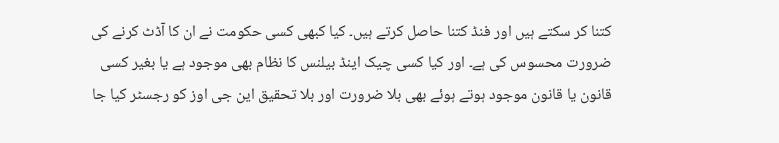کتنا کر سکتے ہیں اور فنڈ کتنا حاصل کرتے ہیں۔ کیا کبھی کسی حکومت نے ان کا آڈٹ کرنے کی ضرورت محسوس کی ہے۔ اور کیا کسی چیک اینڈ بیلنس کا نظام بھی موجود ہے یا بغیر کسی قانون یا قانون موجود ہوتے ہوئے بھی بلا ضرورت اور بلا تحقیق این جی اوز کو رجسٹر کیا جا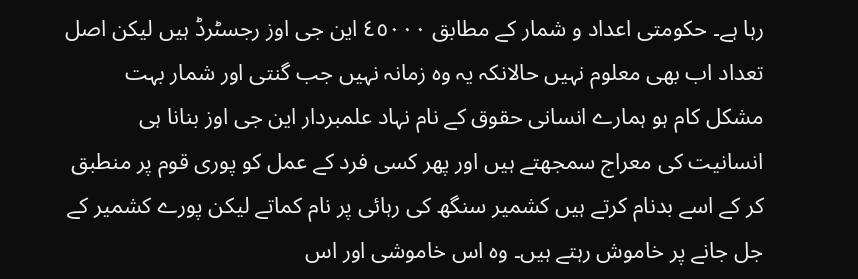رہا ہے۔ حکومتی اعداد و شمار کے مطابق ٤٥٠٠٠ این جی اوز رجسٹرڈ ہیں لیکن اصل تعداد اب بھی معلوم نہیں حالانکہ یہ وہ زمانہ نہیں جب گنتی اور شمار بہت مشکل کام ہو ہمارے انسانی حقوق کے نام نہاد علمبردار این جی اوز بنانا ہی انسانیت کی معراج سمجھتے ہیں اور پھر کسی فرد کے عمل کو پوری قوم پر منطبق کر کے اسے بدنام کرتے ہیں کشمیر سنگھ کی رہائی پر نام کماتے لیکن پورے کشمیر کے جل جانے پر خاموش رہتے ہیں۔ وہ اس خاموشی اور اس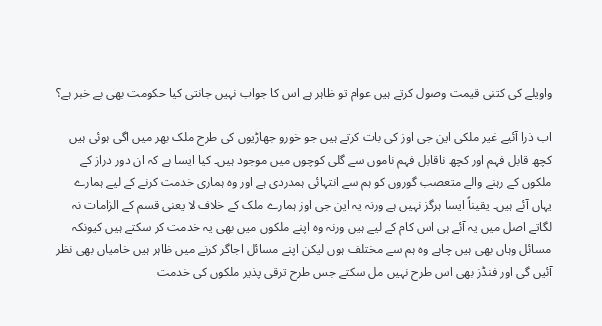واویلے کی کتنی قیمت وصول کرتے ہیں عوام تو ظاہر ہے اس کا جواب نہیں جانتی کیا حکومت بھی بے خبر ہے؟

اب ذرا آئیے غیر ملکی این جی اوز کی بات کرتے ہیں جو خورو جھاڑیوں کی طرح ملک بھر میں اگی ہوئی ہیں کچھ قابل فہم اور کچھ ناقابل فہم ناموں سے گلی کوچوں میں موجود ہیں۔ کیا ایسا ہے کہ ان دور دراز کے ملکوں کے رہنے والے متعصب گوروں کو ہم سے انتہائی ہمدردی ہے اور وہ ہماری خدمت کرنے کے لیے ہمارے یہاں آئے ہیں۔ یقیناً ایسا ہرگز نہیں ہے ورنہ یہ این جی اوز ہمارے ملک کے خلاف لا یعنی قسم کے الزامات نہ لگاتے اصل میں یہ آئے ہی اس کام کے لیے ہیں ورنہ وہ اپنے ملکوں میں بھی یہ خدمت کر سکتے ہیں کیونکہ مسائل وہاں بھی ہیں چاہے وہ ہم سے مختلف ہوں لیکن اپنے مسائل اجاگر کرنے میں ظاہر ہیں خامیاں بھی نظر آئیں گی اور فنڈز بھی اس طرح نہیں مل سکتے جس طرح ترقی پذیر ملکوں کی خدمت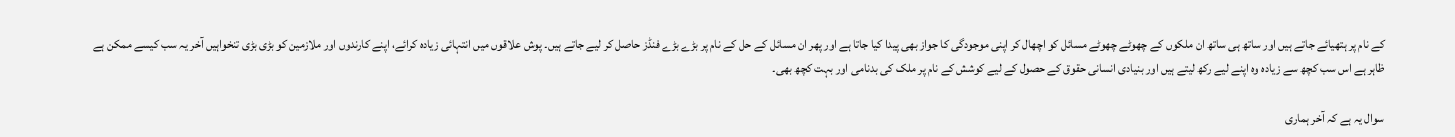کے نام پر ہتھیائے جاتے ہیں اور ساتھ ہی ساتھ ان ملکوں کے چھوٹے چھوٹے مسائل کو اچھال کر اپنی موجودگی کا جواز بھی پیدا کیا جاتا ہے اور پھر ان مسائل کے حل کے نام پر بڑے بڑے فنڈز حاصل کر لیے جاتے ہیں۔ پوش علاقوں میں انتہائی زیادہ کرائے، اپنے کارندوں اور ملازمین کو بڑی بڑی تنخواہیں آخر یہ سب کیسے ممکن ہے ظاہر ہے اس سب کچھ سے زیادہ وہ اپنے لیے رکھ لیتے ہیں اور بنیادی انسانی حقوق کے حصول کے لیے کوشش کے نام پر ملک کی بدنامی اور بہت کچھ بھی۔

سوال یہ ہے کہ آخر ہماری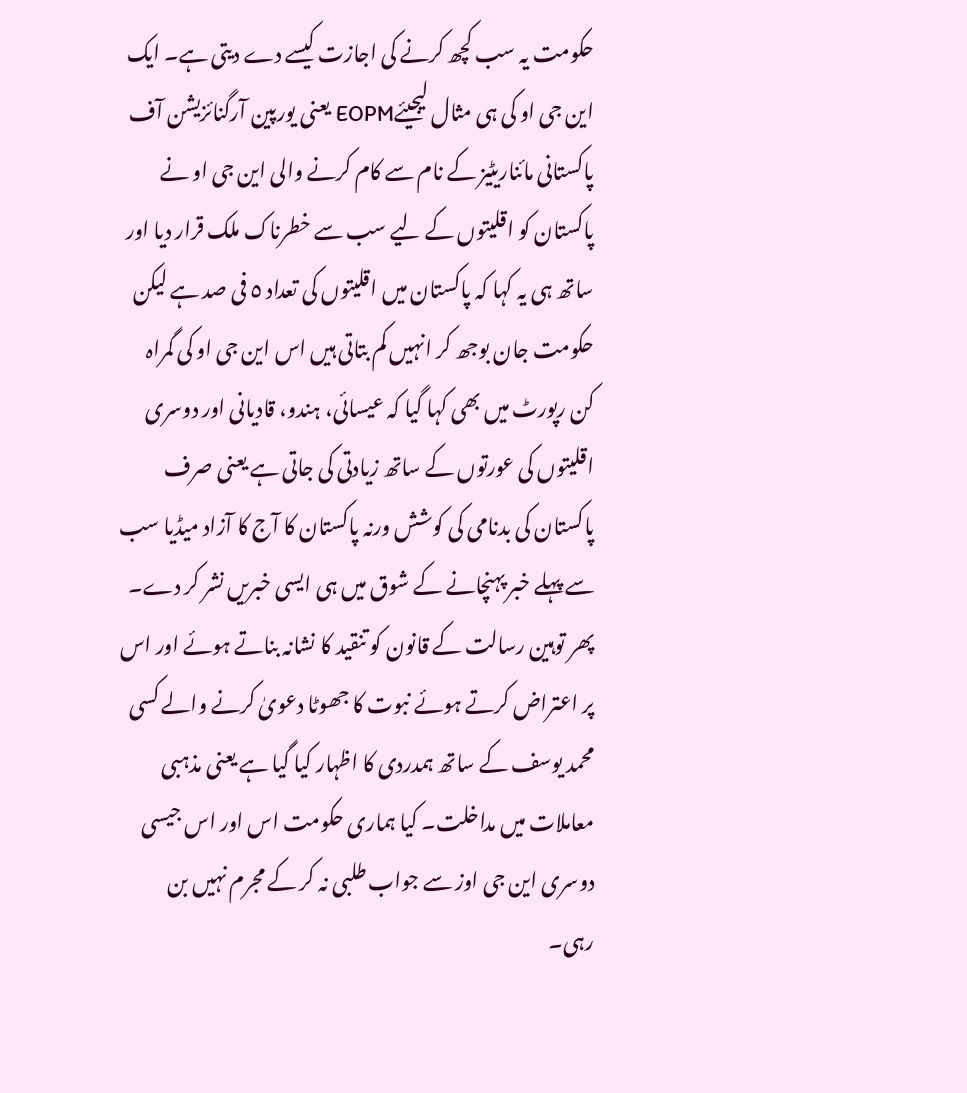حکومت یہ سب کچھ کرنے کی اجازت کیسے دے دیتی ہے۔ ایک این جی او کی ہی مثال لیجیئےEOPM یعنی یورپین آرگنائزیشن آف پاکستانی مائناریٹیز کے نام سے کام کرنے والی این جی او نے پاکستان کو اقلیتوں کے لیے سب سے خطرناک ملک قرار دیا اور ساتھ ہی یہ کہا کہ پاکستان میں اقلیتوں کی تعداد ٥ فی صد ہے لیکن حکومت جان بوجھ کر انہیں کم بتاتی ہیں اس این جی او کی گمراہ کن رپورٹ میں بھی کہا گیا کہ عیسائی، ہندو، قادیانی اور دوسری اقلیتوں کی عورتوں کے ساتھ زیادتی کی جاتی ہے یعنی صرف پاکستان کی بدنامی کی کوشش ورنہ پاکستان کا آج کا آزاد میڈیا سب سے پہلے خبر پہنچانے کے شوق میں ہی ایسی خبریں نشر کر دے۔ پھر توہین رسالت کے قانون کو تنقید کا نشانہ بناتے ہوئے اور اس پر اعتراض کرتے ہوئے نبوت کا جھوٹا دعویٰ کرنے والے کسی محمد یوسف کے ساتھ ہمدردی کا اظہار کیا گیا ہے یعنی مذہبی معاملات میں مداخلت۔ کیا ہماری حکومت اس اور اس جیسی دوسری این جی اوز سے جواب طلبی نہ کر کے مجرم نہیں بن رہی۔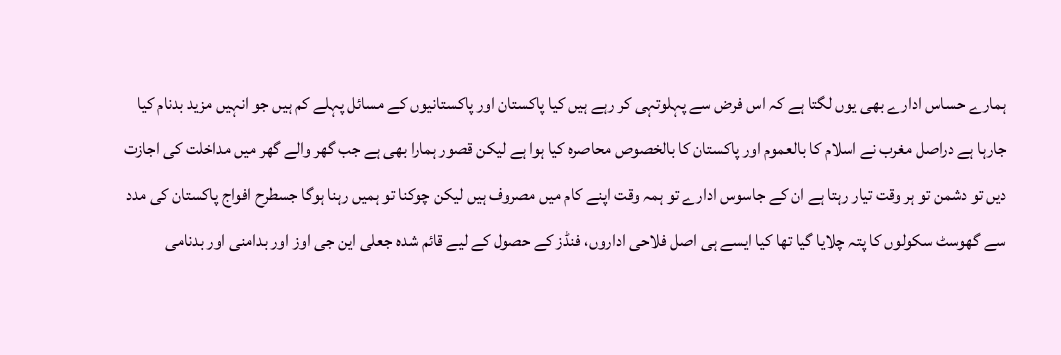ہمارے حساس ادارے بھی یوں لگتا ہے کہ اس فرض سے پہلوتہی کر رہے ہیں کیا پاکستان اور پاکستانیوں کے مسائل پہلے کم ہیں جو انہیں مزید بدنام کیا جارہا ہے دراصل مغرب نے اسلام کا بالعموم اور پاکستان کا بالخصوص محاصرہ کیا ہوا ہے لیکن قصور ہمارا بھی ہے جب گھر والے گھر میں مداخلت کی اجازت دیں تو دشمن تو ہر وقت تیار رہتا ہے ان کے جاسوس ادارے تو ہمہ وقت اپنے کام میں مصروف ہیں لیکن چوکنا تو ہمیں رہنا ہوگا جسطرح افواج پاکستان کی مدد سے گھوسٹ سکولوں کا پتہ چلایا گیا تھا کیا ایسے ہی اصل فلاحی اداروں، فنڈز کے حصول کے لیے قائم شدہ جعلی این جی اوز اور بدامنی اور بدنامی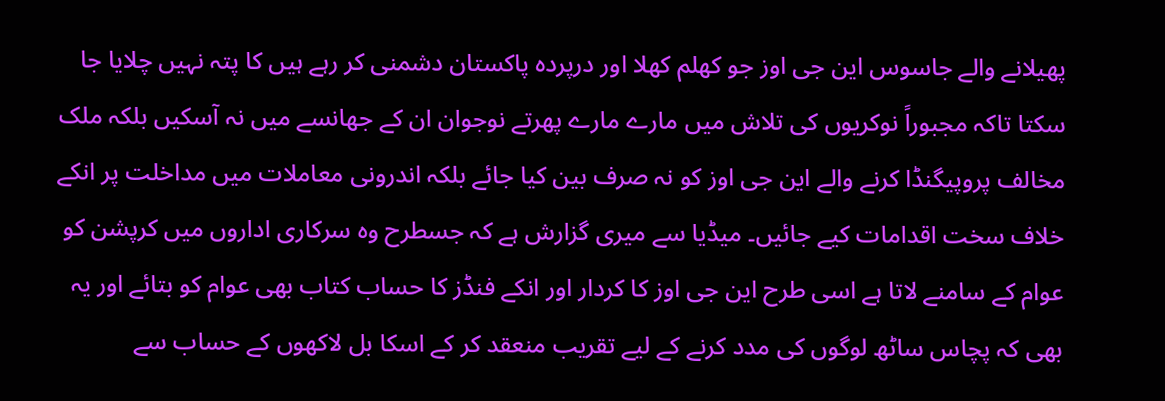پھیلانے والے جاسوس این جی اوز جو کھلم کھلا اور درپردہ پاکستان دشمنی کر رہے ہیں کا پتہ نہیں چلایا جا سکتا تاکہ مجبوراً نوکریوں کی تلاش میں مارے مارے پھرتے نوجوان ان کے جھانسے میں نہ آسکیں بلکہ ملک مخالف پروپیگنڈا کرنے والے این جی اوز کو نہ صرف بین کیا جائے بلکہ اندرونی معاملات میں مداخلت پر انکے خلاف سخت اقدامات کیے جائیں۔ میڈیا سے میری گزارش ہے کہ جسطرح وہ سرکاری اداروں میں کرپشن کو عوام کے سامنے لاتا ہے اسی طرح این جی اوز کا کردار اور انکے فنڈز کا حساب کتاب بھی عوام کو بتائے اور یہ بھی کہ پچاس ساٹھ لوگوں کی مدد کرنے کے لیے تقریب منعقد کر کے اسکا بل لاکھوں کے حساب سے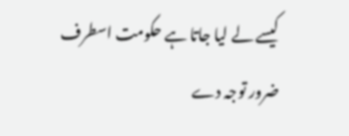کیسے لے لیا جاتا ہے حکومت اسطرف ضرور توجہ دے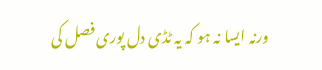ورنہ ایسا نہ ہو کہ یہ ٹڈی دل پوری فصل کی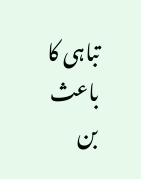تباہی کا باعث بن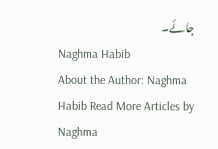جائے۔
Naghma Habib
About the Author: Naghma Habib Read More Articles by Naghma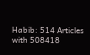Habib: 514 Articles with 508418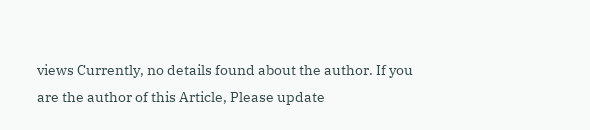views Currently, no details found about the author. If you are the author of this Article, Please update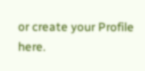or create your Profile here.